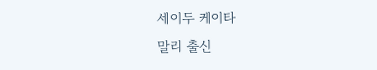세이두 케이타
말리 출신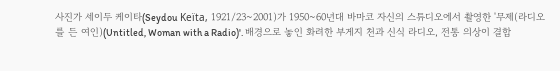사진가 세이두 케이타(Seydou Keïta, 1921/23~2001)가 1950~60년대 바마코 자신의 스튜디오에서 촬영한 '무제(라디오를 든 여인)(Untitled, Woman with a Radio)'. 배경으로 놓인 화려한 부게지 천과 신식 라디오, 전통 의상이 결합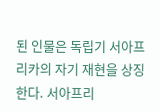된 인물은 독립기 서아프리카의 자기 재현을 상징한다. 서아프리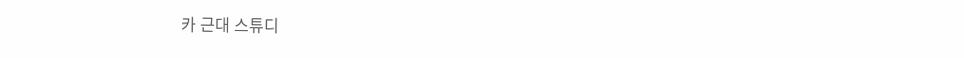카 근대 스튜디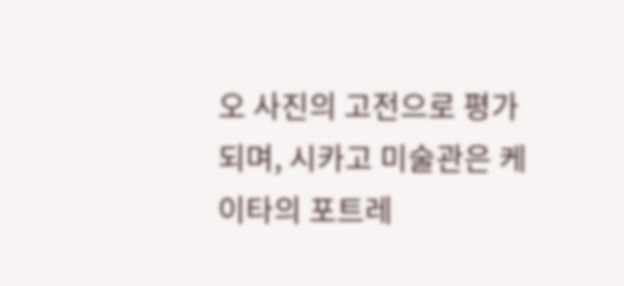오 사진의 고전으로 평가되며, 시카고 미술관은 케이타의 포트레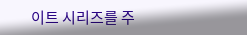이트 시리즈를 주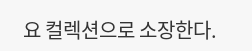요 컬렉션으로 소장한다.